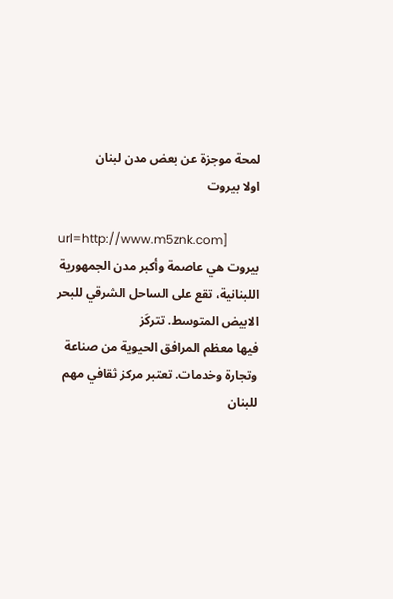لمحة موجزة عن بعض مدن لبنان
اولا بيروت

url=http://www.m5znk.com]
بيروت هي عاصمة وأكبر مدن الجمهورية اللبنانية، تقع على الساحل الشرقي للبحر الابيض المتوسط. تتركَز
فيها معظم المرافق الحيوية من صناعة وتجارة وخدمات. تعتبر مركز ثقافي مهم للبنان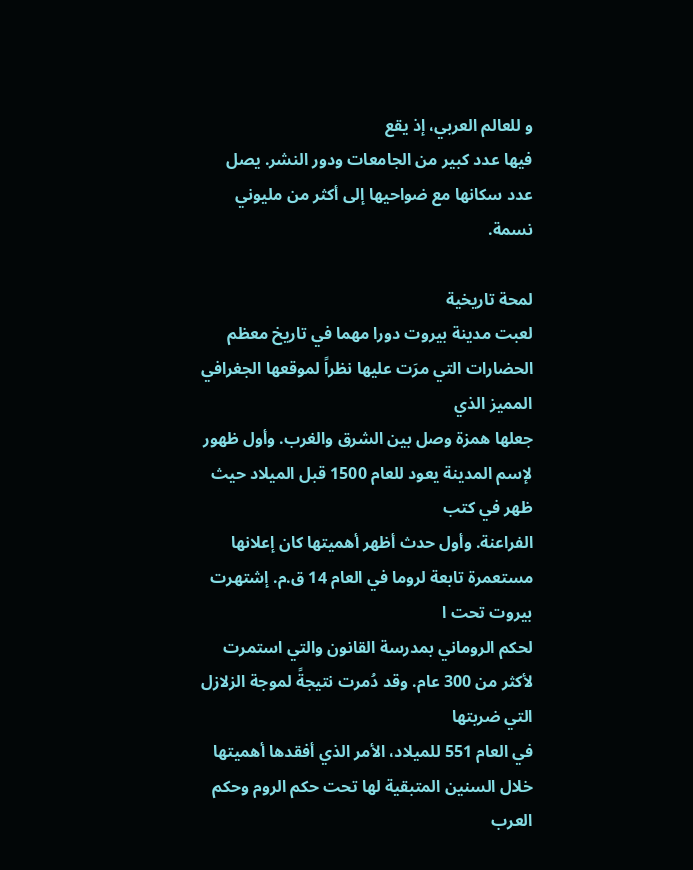و للعالم العربي، إذ يقع
فيها عدد كبير من الجامعات ودور النشر. يصل عدد سكانها مع ضواحيها إلى أكثر من مليوني نسمة.

لمحة تاريخية
لعبت مدينة بيروت دورا مهما في تاريخ معظم الحضارات التي مرَت عليها نظراً لموقعها الجغرافي المميز الذي
جعلها همزة وصل بين الشرق والغرب. وأول ظهور لإسم المدينة يعود للعام 1500 قبل الميلاد حيث ظهر في كتب
الفراعنة. وأول حدث أظهر أهميتها كان إعلانها مستعمرة تابعة لروما في العام 14 ق.م. إشتهرت بيروت تحت ا
لحكم الروماني بمدرسة القانون والتي استمرت لأكثر من 300 عام. وقد دُمرت نتيجةً لموجة الزلازل التي ضربتها
في العام 551 للميلاد، الأمر الذي أفقدها أهميتها خلال السنين المتبقية لها تحت حكم الروم وحكم العرب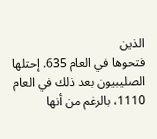الذين
فتحوها في العام 635. إحتلها الصليبيون بعد ذلك في العام 1110، بالرغم من أنها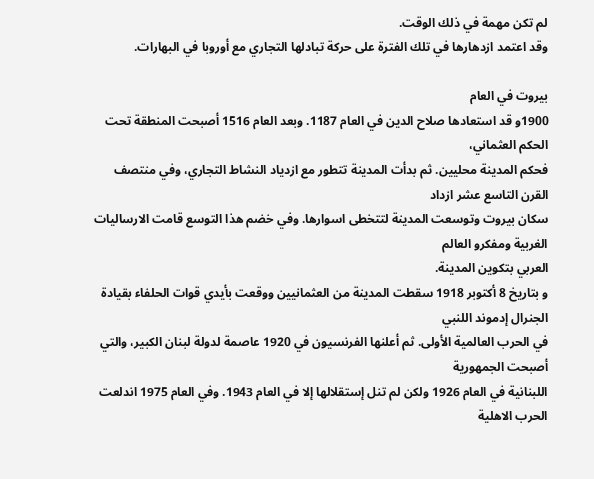لم تكن مهمة في ذلك الوقت.
وقد اعتمد ازدهارها في تلك الفترة على حركة تبادلها التجاري مع أوروبا في البهارات.

بيروت في العام
1900و قد استعادها صلاح الدين في العام 1187. وبعد العام 1516 أصبحت المنطقة تحت الحكم العثماني،
فحكم المدينة محليين. ثم بدأت المدينة تتطور مع ازدياد النشاط التجاري، وفي منتصف القرن التاسع عشر ازداد
سكان بيروت وتوسعت المدينة لتتخطى اسوارها. وفي خضم هذا التوسع قامت الارساليات الغربية ومفكرو العالم
العربي بتكوين المدينة.
و بتاريخ 8 أكتوبر 1918 سقطت المدينة من العثمانيين ووقعت بأيدي قوات الحلفاء بقيادة الجنرال إدموند اللنبي
في الحرب العالمية الأولى. ثم أعلنها الفرنسيون في 1920 عاصمة لدولة لبنان الكبير، والتي أصبحت الجمهورية
اللبنانية في العام 1926 ولكن لم تنل إستقلالها إلا في العام 1943. وفي العام 1975 اندلعت الحرب الاهلية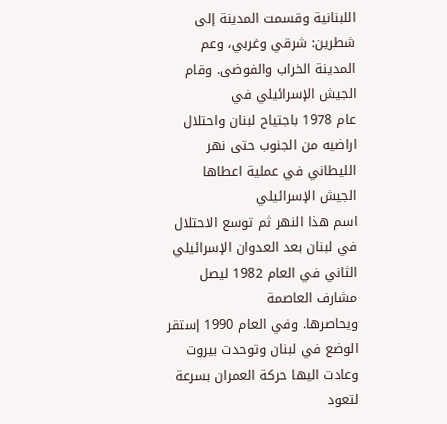اللبنانية وقسمت المدينة إلى شطرين: شرقي وغربي، وعم المدينة الخراب والفوضى. وقام الجيش الإسرائيلي في
عام 1978 باجتياح لبنان واحتلال اراضيه من الجنوب حتى نهر الليطاني في عملية اعطاها الجيش الإسرائيلي
اسم هذا النهر ثم توسع الاحتلال في لبنان بعد العدوان الإسرائيلي الثاني في العام 1982 ليصل مشارف العاصمة
ويحاصرها. وفي العام 1990 إستقر الوضع في لبنان وتوحدت بيروت وعادت اليها حركة العمران بسرعة لتعود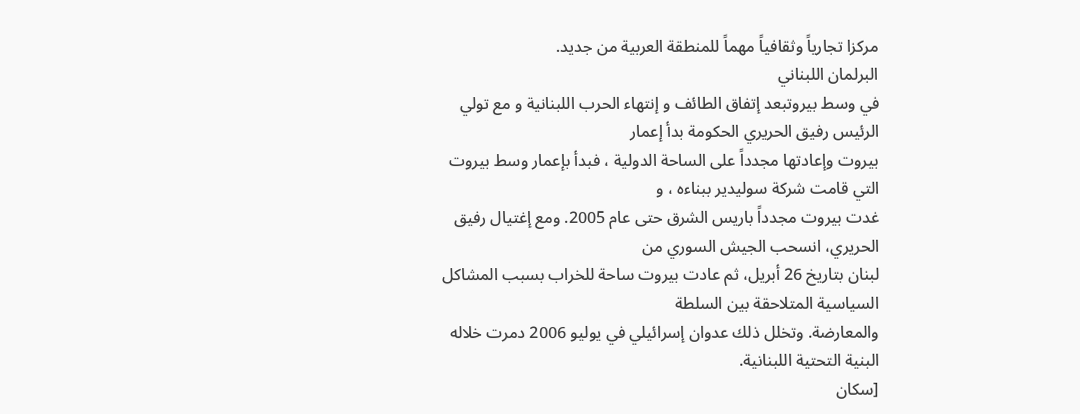مركزا تجارياً وثقافياً مهماً للمنطقة العربية من جديد.
البرلمان اللبناني
في وسط بيروتبعد إتفاق الطائف و إنتهاء الحرب اللبنانية و مع تولي الرئيس رفيق الحريري الحكومة بدأ إعمار
بيروت وإعادتها مجدداً على الساحة الدولية ، فبدأ بإعمار وسط بيروت التي قامت شركة سوليدير ببناءه ، و
غدت بيروت مجدداً باريس الشرق حتى عام 2005. ومع إغتيال رفيق الحريري، انسحب الجيش السوري من
لبنان بتاريخ 26 أبريل، ثم عادت بيروت ساحة للخراب بسبب المشاكل السياسية المتلاحقة بين السلطة
والمعارضة. وتخلل ذلك عدوان إسرائيلي في يوليو 2006 دمرت خلاله البنية التحتية اللبنانية.
[سكان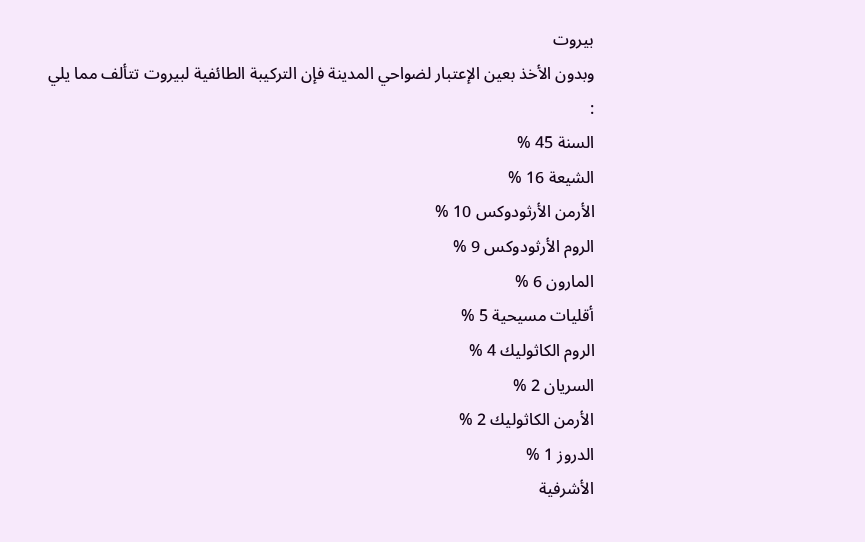بيروت
وبدون الأخذ بعين الإعتبار لضواحي المدينة فإن التركيبة الطائفية لبيروت تتألف مما يلي :
السنة 45 %
الشيعة 16 %
الأرمن الأرثودوكس 10 %
الروم الأرثودوكس 9 %
المارون 6 %
أقليات مسيحية 5 %
الروم الكاثوليك 4 %
السريان 2 %
الأرمن الكاثوليك 2 %
الدروز 1 %
الأشرفية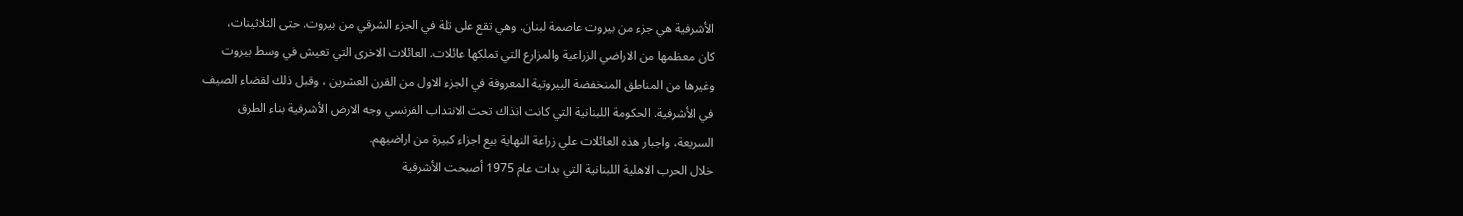الأشرفية هي جزء من بيروت عاصمة لبنان. وهي تقع على تلة في الجزء الشرقي من بيروت. حتى الثلاثينات،
كان معظمها من الاراضي الزراعية والمزارع التي تملكها عائلات. العائلات الاخرى التي تعيش في وسط بيروت
وغيرها من المناطق المنخفضة البيروتية المعروفة في الجزء الاول من القرن العشرين ، وقبل ذلك لقضاء الصيف
في الأشرفية. الحكومة اللبنانية التي كانت انذاك تحت الانتداب الفرنسي وجه الارض الأشرفية بناء الطرق
السريعة، واجبار هذه العائلات علي زراعة النهاية بيع اجزاء كبيرة من اراضيهم.
خلال الحرب الاهلية اللبنانية التي بدات عام 1975 أصبحت الأشرفية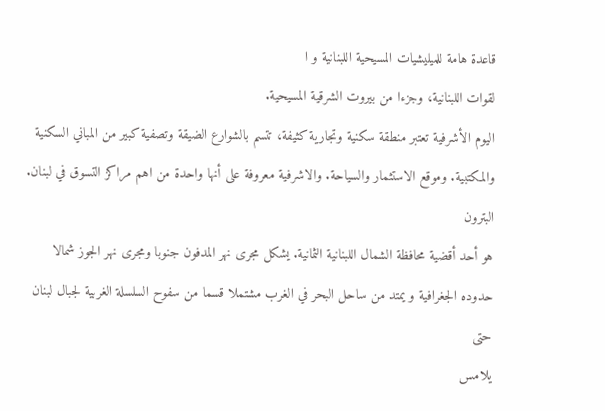قاعدة هامة للميليشيات المسيحية اللبنانية و ا
لقوات اللبنانية، وجزءا من بيروت الشرقية المسيحية.
اليوم الأشرفية تعتبر منطقة سكنية وتجارية كثيفة، تتسم بالشوارع الضيقة وتصفية كبير من المباني السكنية
والمكتبية. وموقع الاستثمار والسياحة. والاشرفية معروفة على أنها واحدة من اهم مراكز التسوق في لبنان.
البترون
هو أحد أقضية محافظة الشمال اللبنانية الثمانية. يشكل مجرى نهر المدفون جنوبا ومجرى نهر الجوز شمالا
حدوده الجغرافية و يمتد من ساحل البحر في الغرب مشتملا قسما من سفوح السلسلة الغربية لجبال لبنان حتى
يلامس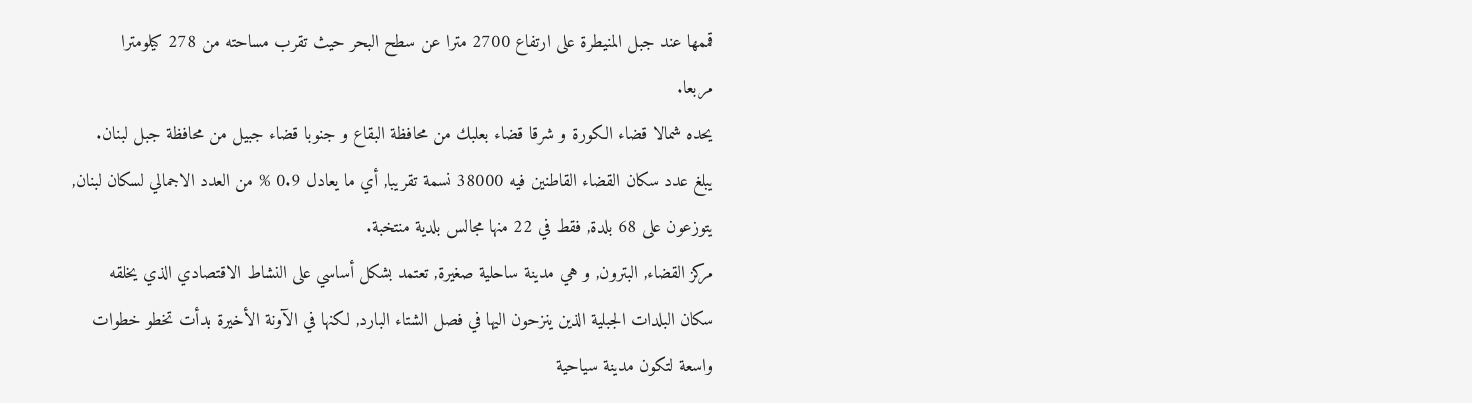قممها عند جبل المنيطرة على ارتفاع 2700 مترا عن سطح البحر حيث تقرب مساحته من 278 كيلومترا
مربعا.
يحده شمالا قضاء الكورة و شرقا قضاء بعلبك من محافظة البقاع و جنوبا قضاء جبيل من محافظة جبل لبنان.
يبلغ عدد سكان القضاء القاطنين فيه 38000 نسمة تقريبا, أي ما يعادل 0.9 % من العدد الاجمالي لسكان لبنان,
يتوزعون على 68 بلدة, فقط في 22 منها مجالس بلدية منتخبة.
مركز القضاء, البترون, و هي مدينة ساحلية صغيرة, تعتمد بشكل أساسي على النشاط الاقتصادي الذي يخلقه
سكان البلدات الجبلية الذين ينزحون اليها في فصل الشتاء البارد, لكنها في الآونة الأخيرة بدأت تخطو خطوات
واسعة لتكون مدينة سياحية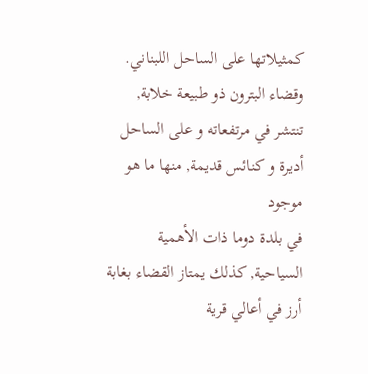كمثيلاتها على الساحل اللبناني.
وقضاء البترون ذو طبيعة خلابة, تنتشر في مرتفعاته و على الساحل أديرة و كنائس قديمة, منها ما هو موجود
في بلدة دوما ذات الأهمية السياحية, كذلك يمتاز القضاء بغابة أرز في أعالي قرية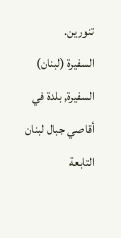تنورين.
السفيرة (لبنان)
السفيرة, بلدة في أقاصي جبال لبنان التابعة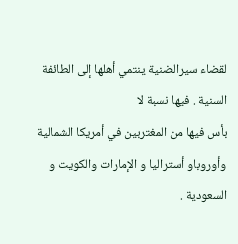لقضاء سيرالضنية ينتمي أهلها إلى الطائفة السنية . فيها نسبة لا
بأس فيها من المغتربين في أمريكا الشمالية وأوروباو أستراليا و الإمارات والكويت و السعودية .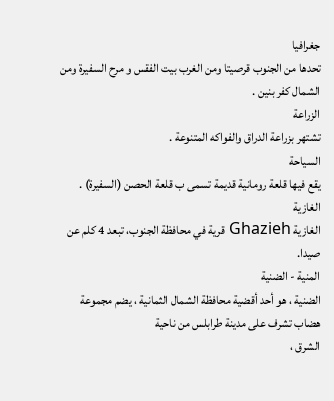جغرافيا
تحدها من الجنوب قرصيتا ومن الغرب بيت الفقس و مرح السفيرة ومن الشمال كفر بنين .
الزراعة
تشتهر بزراعة الدراق والفواكه المتنوعة .
السياحة
يقع فيها قلعة رومانية قديمة تسمى ب قلعة الحصن (السفيرة) .
الغازية
الغازية Ghazieh قرية في محافظة الجنوب، تبعد 4 كلم عن صيدا.
المنية - الضنية
الضنية ، هو أحد أقضية محافظة الشمال الثمانية ، يضم مجموعة هضاب تشرف على مدينة طرابلس من ناحية
الشرق ،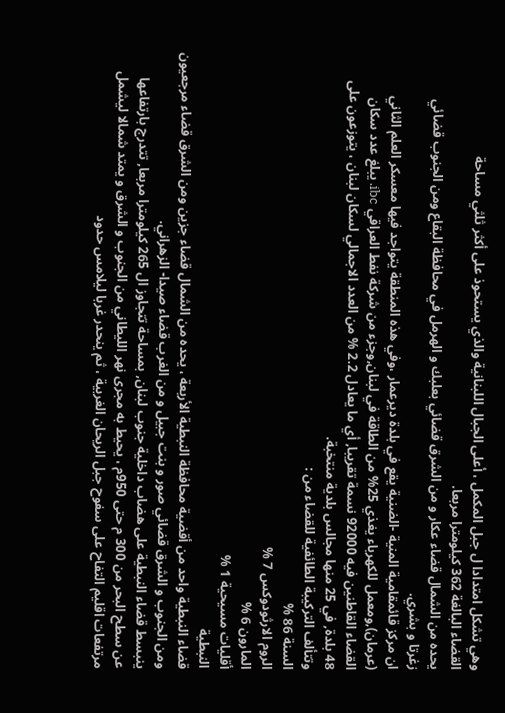وهي تشكل امتدادا ل جبل المكمل ، أعلى الجبال اللبنانية والذي يستحوذ على أكثر ثلثي مساحة
القضاء البالغة 362 كيلومترا مربعا.
يحده من الشمال قضاء عكار و من الشرق قضائي بعلبك و الهرمل في محافظة البقاع ومن الجنوب قضائي
زغرتا و بشري.
ان مركز قائمقامية المنية -الضنية يقع في بلدة ديرعمار ،وفي هذه المنطقة يتواجد فيها معسكر العلم الثاني
(عرمان),ومعمل للكهرباء يغذي 25% من الطاقة في لبنان,وجزء من شركة نفط العراقي ibc. يبلغ عدد سكان
القضاء القاطنين فيه 92000 نسمة تقريبا, أي ما يعادل 2.2 % من العدد الاجمالي لسكان لبنان ، يتوزعون على
48 بلدة, في 25 منها مجالس بلدية منتخبة.
وتتألف التركيبة الطائفية للقضاء من :
السنة 86 %
الروم الارثودوكس 7 %
المارون 6 %
أقليات مسيحية 1 %
النبطية
قضاء النبطية واحد من أقضية محافظة النبطية الأربعة ، يحده من الشمال قضاء جزين ومن الشرق قضاء مرجعيون
ومن الجنوب و الشرق قضائي صور و بنت جبيل و من الغرب قضاء صيدا- الزهراني.
ينبسط قضاء النبطية على هضاب داخلية جنوب لبنان, بمساحة تتجاوز ال 265 كيلومترا مربعا, تتدرج بارتفاعها
عن سطح البحر من 300 م حتى 950م ، يحيط به مجرى نهر الليطاني من الجنوب و الشرق و يمتد شمالا ليشمل
مرتفعات اقليم التفاح على سفوح جبل الريحان الغربية ، ثم ينحدر غربا ليلامس حدود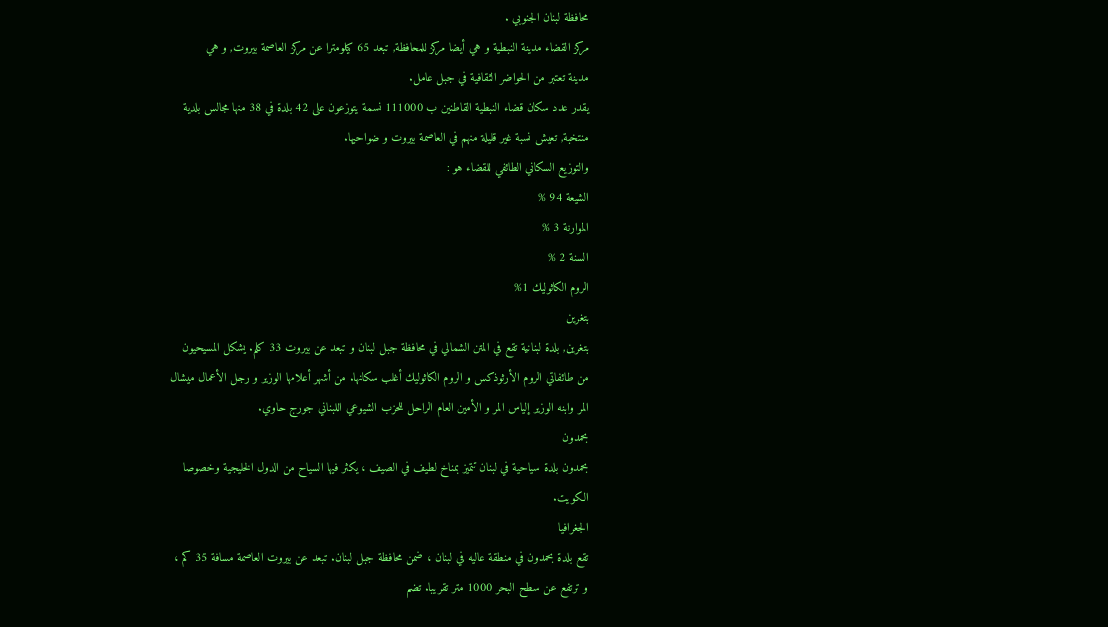محافظة لبنان الجنوبي .
مركز القضاء مدينة النبطية و هي أيضا مركز للمحافظة, تبعد 65 كيلومترا عن مركز العاصمة بيروت, و هي
مدينة تعتبر من الحواضر الثقافية في جبل عامل.
يقدر عدد سكان قضاء النبطية القاطنين ب 111000 نسمة يتوزعون على 42 بلدة في 38 منها مجالس بلدية
منتخبة, تعيش نسبة غير قليلة منهم في العاصمة بيروت و ضواحيها.
والتوزيع السكاني الطائفي للقضاء هو :
الشيعة 94 %
الموارنة 3 %
السنة 2 %
الروم الكاثوليك 1%
بتغرين
بتغرين, بلدة لبنانية تقع في المتن الشمالي في محافظة جبل لبنان و تبعد عن بيروت 33 كلم. يشكل المسيحيون
من طائفاتي الروم الأرثوذكس و الروم الكاثوليك أغلب سكانها. من أشهر أعلامها الوزير و رجل الأعمال ميشال
المر وابنه الوزير إلياس المر و الأمين العام الراحل للحزب الشيوعي اللبناني جورج حاوي.
بحمدون
بحمدون بلدة سياحية في لبنان تتميز بمناخ لطيف في الصيف ، يكثر فيها السياح من الدول الخليجية وخصوصا
الكويت.
الجغرافيا
تقع بلدة بحمدون في منطقة عاليه في لبنان ، ضمن محافظة جبل لبنان. تبعد عن بيروت العاصمة مسافة 35 كم ،
و ترتفع عن سطح البحر 1000 متر تقريبا. تضم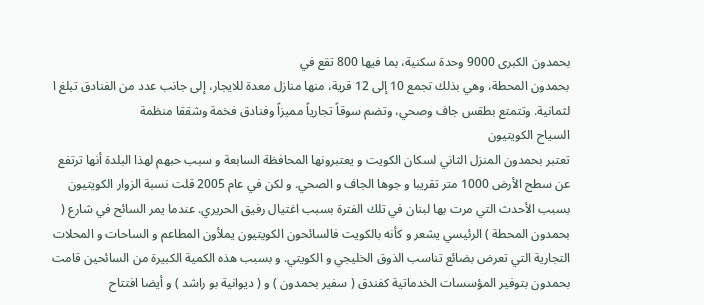بحمدون الكبرى 9000 وحدة سكنية، بما فيها 800 تقع في
بحمدون المحطة، وهي بذلك تجمع 10 إلى 12 قرية، منها منازل معدة للايجار، إلى جانب عدد من الفنادق تبلغ ا
لثمانية. وتتمتع بطقس جاف وصحي، وتضم سوقاً تجارياً مميزاً وفنادق فخمة وشققا منظمة
السياح الكويتيون
تعتبر بحمدون المنزل الثاني لسكان الكويت و يعتبرونها المحافظة السابعة و سبب حبهم لهذا البلدة أنها ترتفع
عن سطح الأرض 1000 متر تقريبا و جوها الجاف و الصحي. و لكن في عام 2005 قلت نسبة الزوار الكويتيون
بسبب الأحدث التي مرت بها لبنان في تلك الفترة بسبب اغتيال رفيق الحريري. عندما يمر السائح في شارع (
بحمدون المحطة ) الرئيسي يشعر و كأنه بالكويت فالسائحون الكويتيون يملأون المطاعم و الساحات و المحلات
التجارية التي تعرض بضائع تناسب الذوق الخليجي و الكويتي. و بسبب هذه الكمية الكبيرة من السائحين قامت
بحمدون بتوفير المؤسسات الخدماتية كفندق ( سفير بحمدون ) و ( ديوانية بو راشد ) و أيضا افتتاح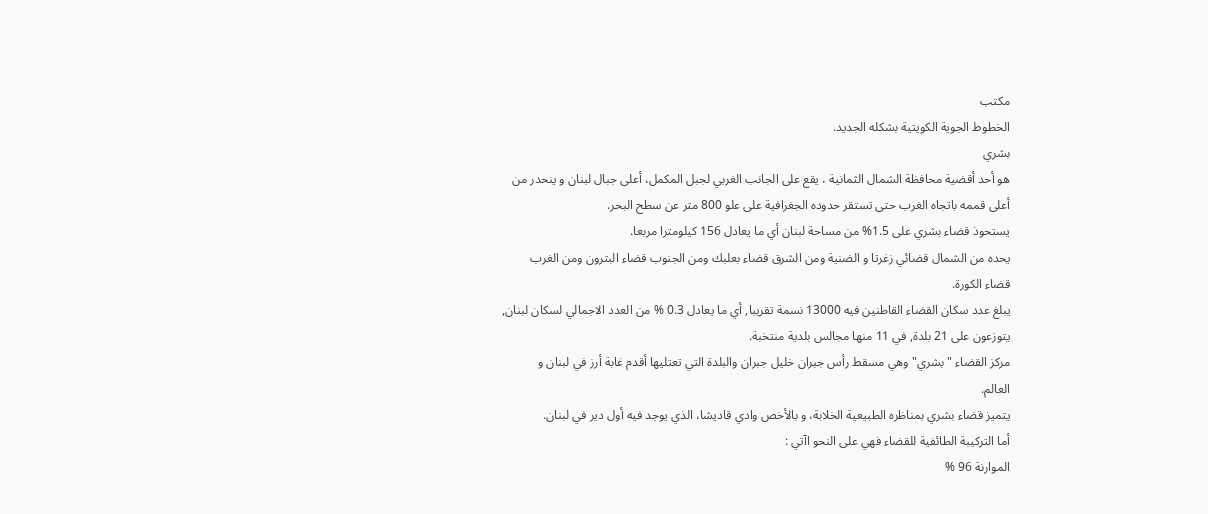مكتب
الخطوط الجوية الكويتية بشكله الجديد.
بشري
هو أحد أقضية محافظة الشمال الثمانية ، يقع على الجانب الغربي لجبل المكمل، أعلى جبال لبنان و ينحدر من
أعلى قممه باتجاه الغرب حتى تستقر حدوده الجغرافية على علو 800 متر عن سطح البحر.
يستحوذ قضاء بشري على 1.5% من مساحة لبنان أي ما يعادل 156 كيلومترا مربعا.
يحده من الشمال قضائي زغرتا و الضنية ومن الشرق قضاء بعلبك ومن الجنوب قضاء البترون ومن الغرب
قضاء الكورة.
يبلغ عدد سكان القضاء القاطنين فيه 13000 نسمة تقريبا, أي ما يعادل 0.3 % من العدد الاجمالي لسكان لبنان,
يتوزعون على 21 بلدة, في 11 منها مجالس بلدية منتخبة.
مركز القضاء "بشري" وهي مسقط رأس جبران خليل جبران والبلدة التي تعتليها أقدم غابة أرز في لبنان و
العالم.
يتميز قضاء بشري بمناظره الطبيعية الخلابة، و بالأخص وادي قاديشا، الذي يوجد فيه أول دير في لبنان.
أما التركيبة الطائفية للقضاء فهي على النحو اآتي :
الموارنة 96 %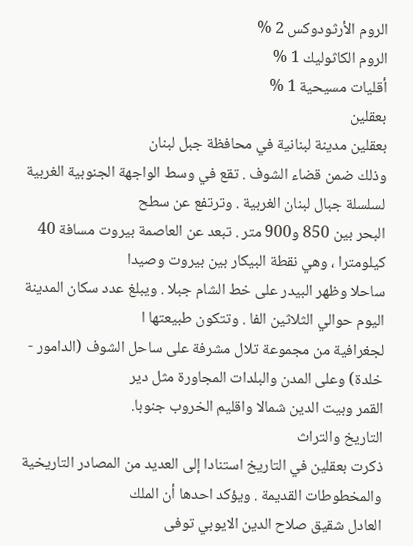الروم الأرثودوكس 2 %
الروم الكاثوليك 1 %
أقليات مسيحية 1 %
بعقلين
بعقلين مدينة لبنانية في محافظة جبل لبنان
وذلك ضمن قضاء الشوف . تقع في وسط الواجهة الجنوبية الغربية لسلسلة جبال لبنان الغربية . وترتفع عن سطح
البحر بين 850 و900 متر . تبعد عن العاصمة بيروت مسافة 40 كيلومترا ، وهي نقطة البيكار بين بيروت وصيدا
ساحلا وظهر البيدر على خط الشام جبلا . ويبلغ عدد سكان المدينة اليوم حوالي الثلاثين الفا . وتتكون طبيعتها ا
لجغرافية من مجموعة تلال مشرفة على ساحل الشوف (الدامور - خلدة) وعلى المدن والبلدات المجاورة مثل دير
القمر وبيت الدين شمالا واقليم الخروب جنوبا.
التاريخ والتراث
ذكرت بعقلين في التاريخ استنادا إلى العديد من المصادر التاريخية والمخطوطات القديمة . ويؤكد احدها أن الملك
العادل شقيق صلاح الدين الايوبي توفى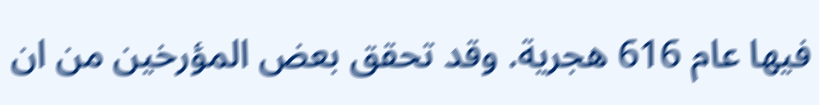فيها عام 616 هجرية. وقد تحقق بعض المؤرخين من ان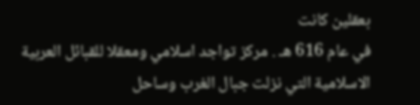بعقلين كانت
في عام 616 هـ . مركز تواجد اسلامي ومعقلا للقبائل العربية الاسلامية التي نزلت جبال الغرب وساحل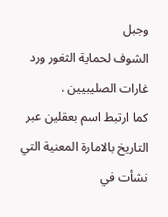وجبل
الشوف لحماية الثغور ورد غارات الصليبيين .
كما ارتبط اسم بعقلين عبر التاريخ بالامارة المعنية التي نشأت في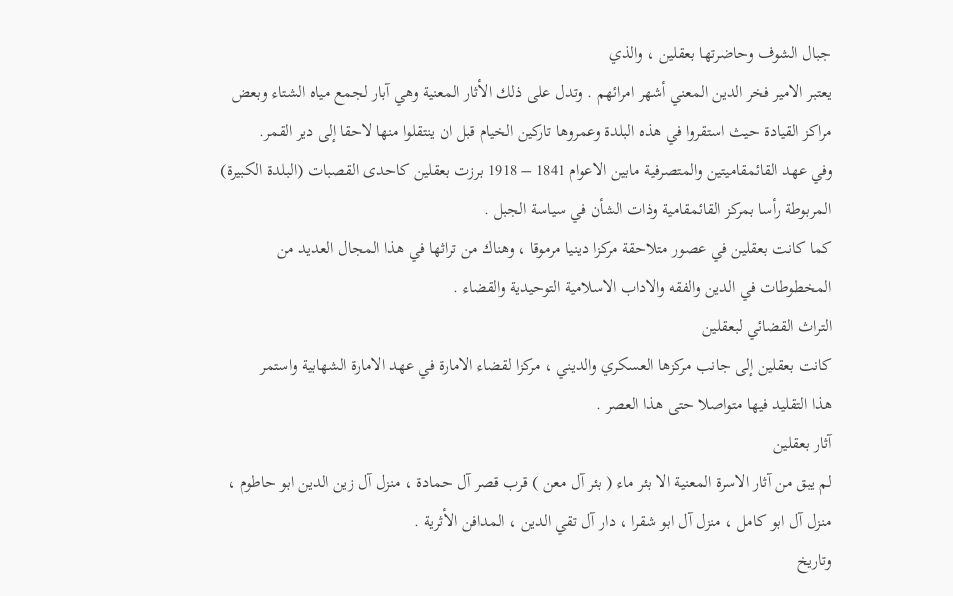جبال الشوف وحاضرتها بعقلين ، والذي
يعتبر الامير فخر الدين المعني أشهر امرائهم . وتدل على ذلك الأثار المعنية وهي آبار لجمع مياه الشتاء وبعض
مراكز القيادة حيث استقروا في هذه البلدة وعمروها تاركين الخيام قبل ان ينتقلوا منها لاحقا إلى دير القمر.
وفي عهد القائمقاميتين والمتصرفية مابين الاعوام 1841 – 1918 برزت بعقلين كاحدى القصبات (البلدة الكبيرة)
المربوطة رأسا بمركز القائمقامية وذات الشأن في سياسة الجبل .
كما كانت بعقلين في عصور متلاحقة مركزا دينيا مرموقا ، وهناك من تراثها في هذا المجال العديد من
المخطوطات في الدين والفقه والاداب الاسلامية التوحيدية والقضاء .
التراث القضائي لبعقلين
كانت بعقلين إلى جانب مركزها العسكري والديني ، مركزا لقضاء الامارة في عهد الامارة الشهابية واستمر
هذا التقليد فيها متواصلا حتى هذا العصر .
آثار بعقلين
لم يبق من آثار الاسرة المعنية الا بئر ماء ( بئر آل معن ) قرب قصر آل حمادة ، منزل آل زين الدين ابو حاطوم ،
منزل آل ابو كامل ، منزل آل ابو شقرا ، دار آل تقي الدين ، المدافن الأثرية .
وتاريخ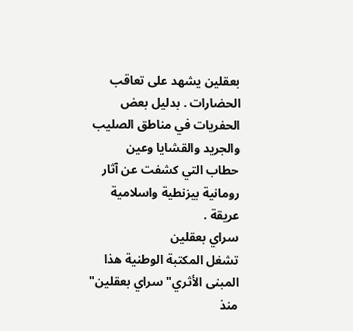بعقلين يشهد على تعاقب الحضارات . بدليل بعض الحفريات في مناطق الصليب والجريد والقشايا وعين
حطاب التي كشفت عن آثار رومانية بيزنطية واسلامية عريقة .
سراي بعقلين
تشغل المكتبة الوطنية هذا المبنى الأثري"سراي بعقلين" منذ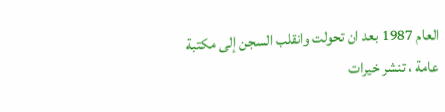العام 1987 بعد ان تحولت وانقلب السجن إلى مكتبة
عامة ، تنشر خيرات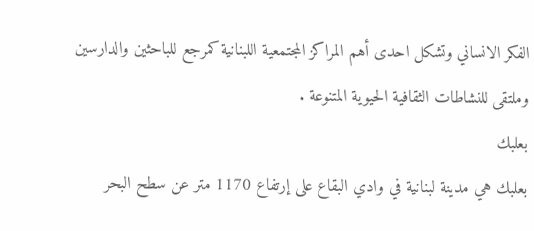الفكر الانساني وتشكل احدى أهم المراكز المجتمعية اللبنانية كمرجع للباحثين والدارسين
وملتقى للنشاطات الثقافية الحيوية المتنوعة .
بعلبك
بعلبك هي مدينة لبنانية في وادي البقاع على إرتفاع 1170 متر عن سطح البحر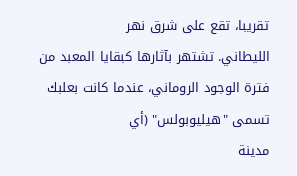تقريبا، تقع على شرق نهر
الليطاني. تشتهر بآثارها كبقايا المعبد من فترة الوجود الروماني، عندما كانت بعلبك تسمى "هيليوبولس" (أي
مدينة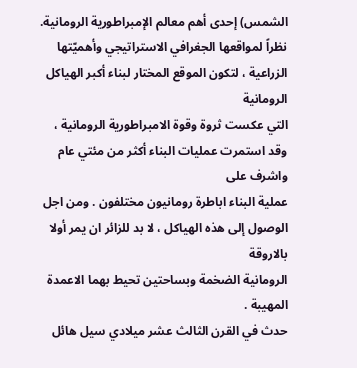الشمس) إحدى أهم معالم الإمبراطورية الرومانية.
نظراً لمواقعها الجغرافي الاستراتيجي وأهميّتها الزراعية ، لتكون الموقع المختار لبناء أكبر الهياكل الرومانية
التي عكست ثروة وقوة الامبراطورية الرومانية ، وقد استمرت عمليات البناء أكثر من مئتي عام واشرف على
عملية البناء اباطرة رومانيون مختلفون . ومن اجل الوصول إلى هذه الهياكل ، لا بد للزائر ان يمر أولا بالاروقة
الرومانية الضخمة وبساحتين تحيط بهما الاعمدة المهيبة .
حدث في القرن الثالث عشر ميلادي سيل هائل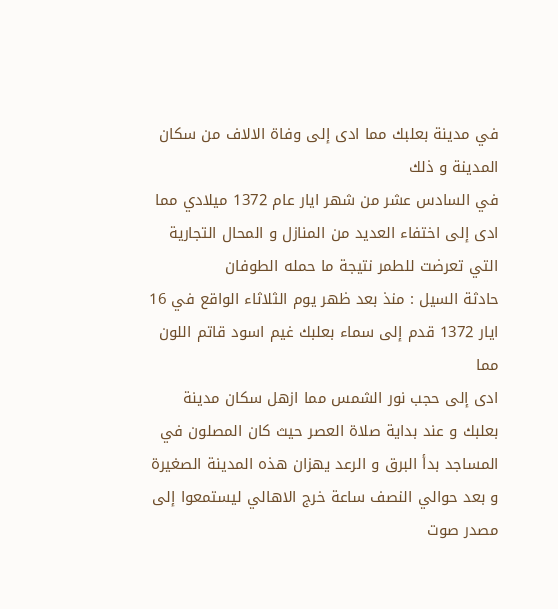في مدينة بعلبك مما ادى إلى وفاة الالاف من سكان المدينة و ذلك
في السادس عشر من شهر ايار عام 1372 ميلادي مما ادى إلى اختفاء العديد من المنازل و المحال التجارية
التي تعرضت للطمر نتيجة ما حمله الطوفان
حادثة السيل : منذ بعد ظهر يوم الثلاثاء الواقع في 16 ايار 1372 قدم إلى سماء بعلبك غيم اسود قاتم اللون مما
ادى إلى حجب نور الشمس مما ازهل سكان مدينة بعلبك و عند بداية صلاة العصر حيث كان المصلون في
المساجد بدأ البرق و الرعد يهزان هذه المدينة الصغيرة و بعد حوالي النصف ساعة خرج الاهالي ليستمعوا إلى
مصدر صوت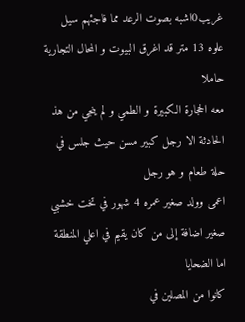غريب0اشبه بصوت الرعد مما فاجئهم سيل علوه 13 متر قد اغرق البيوت و المحال التجارية حاملا
معه الحجارة الكبيرة و الطمي و لم ينجي من هذ الحادثة الا رجل كبير مسن حيث جلس في حلة طعام و هو رجل
اعمى وولد صغير عمره 4 شهور في تخت خشبي صغير اضافة إلى من كان يقيم في اعلي المنطقة اما الضحايا
كانوا من المصلين في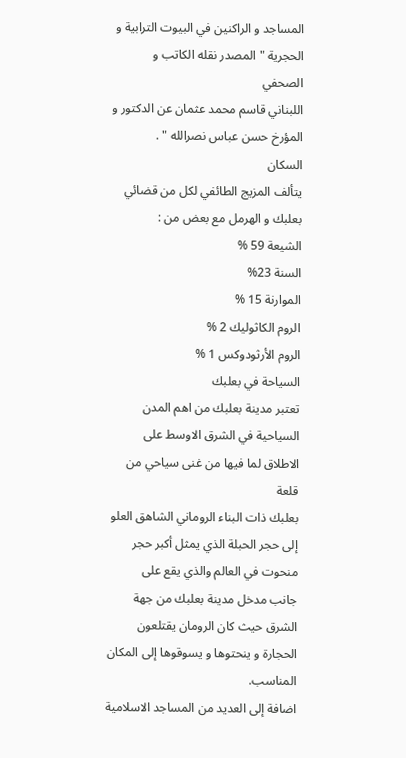المساجد و الراكنين في البيوت الترابية و الحجرية "المصدر نقله الكاتب و الصحفي
اللبناني قاسم محمد عثمان عن الدكتور و المؤرخ حسن عباس نصرالله " .
السكان
يتألف المزيج الطائفي لكل من قضائي بعلبك و الهرمل مع بعض من :
الشيعة 59 %
السنة 23%
الموارنة 15 %
الروم الكاثوليك 2 %
الروم الأرثودوكس 1 %
السياحة في بعلبك
تعتبر مدينة بعلبك من اهم المدن السياحية في الشرق الاوسط على الاطلاق لما فيها من غنى سياحي من قلعة
بعلبك ذات البناء الروماني الشاهق العلو إلى حجر الحبلة الذي يمثل أكبر حجر منحوت في العالم والذي يقع على
جانب مدخل مدينة بعلبك من جهة الشرق حيث كان الرومان يقتلعون الحجارة و ينحتوها و يسوقوها إلى المكان
المناسب.
اضافة إلى العديد من المساجد الاسلامية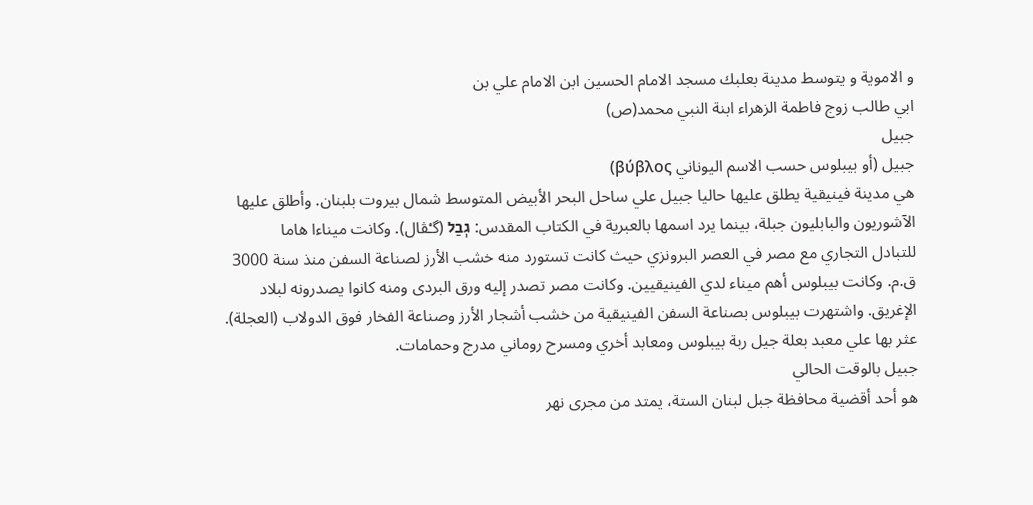و الاموية و يتوسط مدينة بعلبك مسجد الامام الحسين ابن الامام علي بن
ابي طالب زوج فاطمة الزهراء ابنة النبي محمد(ص)
جبيل
جبيل (أو بيبلوس حسب الاسم اليوناني βύβλος)
هي مدينة فينيقية يطلق عليها حاليا جبيل علي ساحل البحر الأبيض المتوسط شمال بيروت بلبنان. وأطلق عليها
الآشوريون والبابليون جبلة، بينما يرد اسمها بالعبرية في الكتاب المقدس: גְבַל (گـْڤال). وكانت ميناءا هاما
للتبادل التجاري مع مصر في العصر البرونزي حيث كانت تستورد منه خشب الأرز لصناعة السفن منذ سنة 3000
ق.م. وكانت بيبلوس أهم ميناء لدي الفينيقيين. وكانت مصر تصدر إليه ورق البردى ومنه كانوا يصدرونه لبلاد
الإغريق. واشتهرت بيبلوس بصناعة السفن الفينيقية من خشب أشجار الأرز وصناعة الفخار فوق الدولاب (العجلة).
عثر بها علي معبد بعلة جيل ربة بيبلوس ومعابد أخري ومسرح روماني مدرج وحمامات.
جبيل بالوقت الحالي
هو أحد أقضية محافظة جبل لبنان الستة، يمتد من مجرى نهر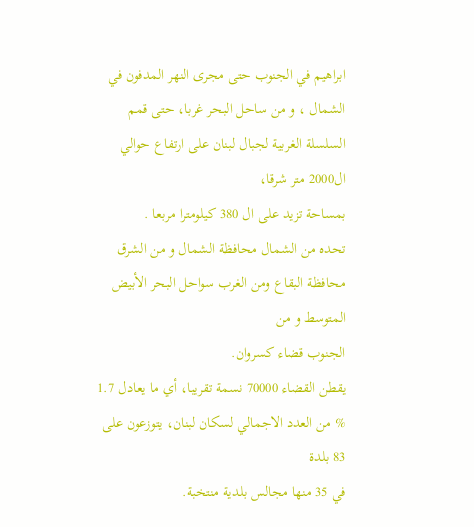ابراهيم في الجنوب حتى مجرى النهر المدفون في
الشمال ، و من ساحل البحر غربا، حتى قمم السلسلة الغربية لجبال لبنان على ارتفاع حوالي ال2000 متر شرقا،
بمساحة تزيد على ال 380 كيلومترا مربعا .
تحده من الشمال محافظة الشمال و من الشرق محافظة البقاع ومن الغرب سواحل البحر الأبيض المتوسط و من
الجنوب قضاء كسروان.
يقطن القضاء 70000 نسمة تقريبا، أي ما يعادل 1.7 % من العدد الاجمالي لسكان لبنان، يتوزعون على 83 بلدة
في 35 منها مجالس بلدية منتخبة.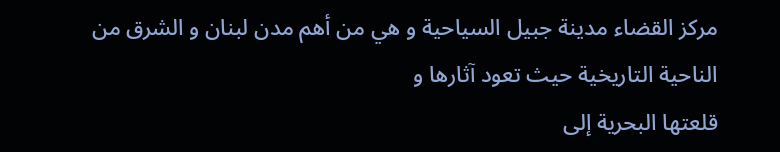مركز القضاء مدينة جبيل السياحية و هي من أهم مدن لبنان و الشرق من الناحية التاريخية حيث تعود آثارها و
قلعتها البحرية إلى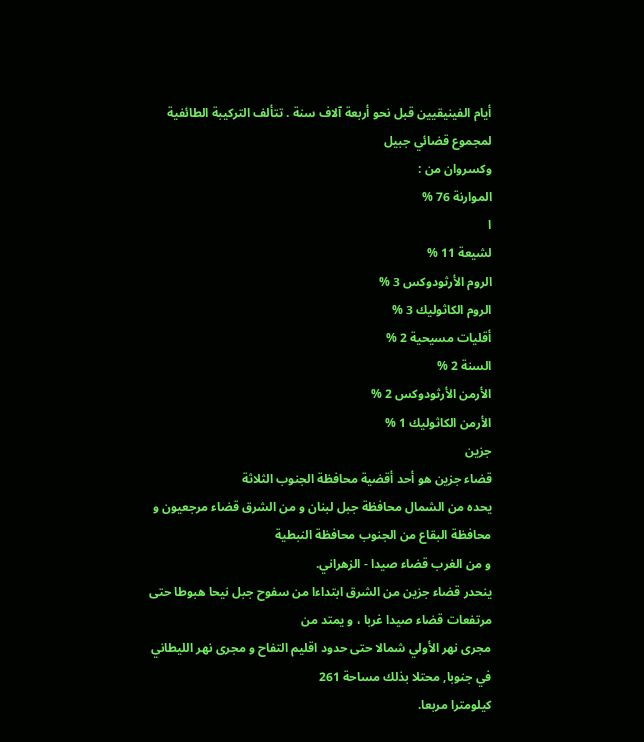أيام الفينيقيين قبل نحو أربعة آلاف سنة . تتألف التركيبة الطائفية لمجموع قضائي جبيل
وكسروان من :
الموارنة 76 %
ا
لشيعة 11 %
الروم الأرثودوكس 3 %
الروم الكاثوليك 3 %
أقليات مسيحية 2 %
السنة 2 %
الأرمن الأرثودوكس 2 %
الأرمن الكاثوليك 1 %
جزين
قضاء جزين هو أحد أقضية محافظة الجنوب الثلاثة
يحده من الشمال محافظة جبل لبنان و من الشرق قضاء مرجعيون و محافظة البقاع من الجنوب محافظة النبطية
و من الغرب قضاء صيدا - الزهراني.
ينحدر قضاء جزين من الشرق ابتداءا من سفوح جبل نيحا هبوطا حتى مرتفعات قضاء صيدا غربا ، و يمتد من
مجرى نهر الأولي شمالا حتى حدود اقليم التفاح و مجرى نهر الليطاني في جنوبا, محتلا بذلك مساحة 261
كيلومترا مربعا.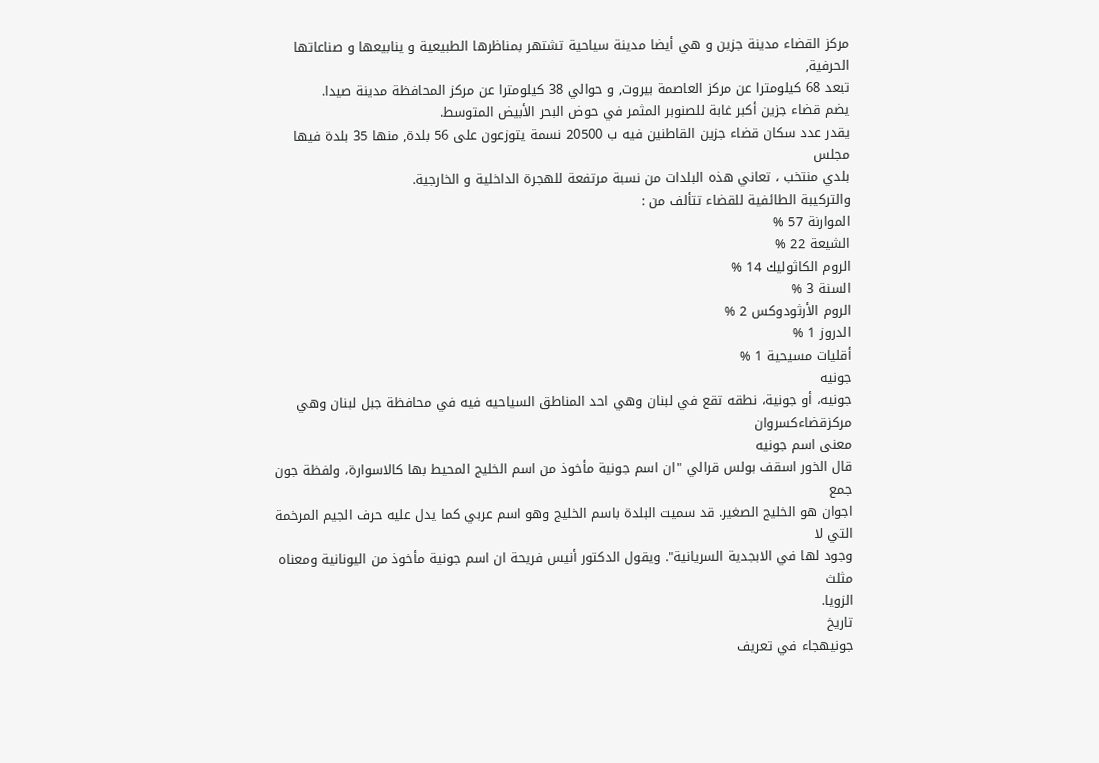مركز القضاء مدينة جزين و هي أيضا مدينة سياحية تشتهر بمناظرها الطبيعية و ينابيعها و صناعاتها الحرفية,
تبعد 68 كيلومترا عن مركز العاصمة بيروت, و حوالي 38 كيلومترا عن مركز المحافظة مدينة صيدا.
يضم قضاء جزين أكبر غابة للصنوبر المثمر في حوض البحر الأبيض المتوسط.
يقدر عدد سكان قضاء جزين القاطنين فيه ب 20500 نسمة يتوزعون على 56 بلدة, منها 35 بلدة فيها مجلس
بلدي منتخب ، تعاني هذه البلدات من نسبة مرتفعة للهجرة الداخلية و الخارجية.
والتركيبة الطائفية للقضاء تتألف من :
الموارنة 57 %
الشيعة 22 %
الروم الكاثوليك 14 %
السنة 3 %
الروم الأرثودوكس 2 %
الدروز 1 %
أقليات مسيحية 1 %
جونيه
جونيه، أو جونية، نطقه تقع في لبنان وهي احد المناطق السياحيه فيه في محافظة جبل لبنان وهي
مركزقضاءكسروان
معنى اسم جونيه
قال الخور اسقف بولس قرالي "ان اسم جونية مأخوذ من اسم الخليج المحيط بها كالاسوارة، ولفظة جون جمع
اجوان هو الخليج الصغير. قد سميت البلدة باسم الخليج وهو اسم عربي كما يدل عليه حرف الجيم المرخمة التي لا
وجود لها في الابجدية السريانية". ويقول الدكتور أنيس فريحة ان اسم جونية مأخوذ من اليونانية ومعناه مثلث
الزويا.
تاريخ
جونيهجاء في تعريف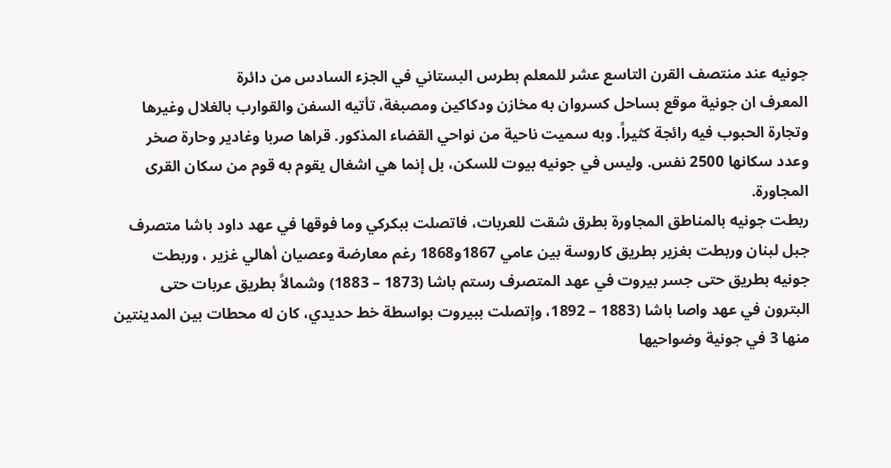جونيه عند منتصف القرن التاسع عشر للمعلم بطرس البستاني في الجزء السادس من دائرة
المعرف ان جونية موقع بساحل كسروان به مخازن ودكاكين ومصبغة، تأتيه السفن والقوارب بالغلال وغيرها
وتجارة الحبوب فيه رائجة كثيراً. وبه سميت ناحية من نواحي القضاء المذكور. قراها صربا وغادير وحارة صخر
وعدد سكانها 2500 نفس. وليس في جونيه بيوت للسكن، بل إنما هي اشغال يقوم به قوم من سكان القرى
المجاورة.
ربطت جونيه بالمناطق المجاورة بطرق شقت للعربات، فاتصلت ببكركي وما فوقها في عهد داود باشا متصرف
جبل لبنان وربطت بغزير بطريق كاروسة بين عامي 1867و1868 رغم معارضة وعصيان أهالي غزير ، وربطت
جونيه بطريق حتى جسر بيروت في عهد المتصرف رستم باشا (1873 – 1883) وشمالاً بطريق عربات حتى
البترون في عهد واصا باشا (1883 – 1892، وإتصلت ببيروت بواسطة خط حديدي، كان له محطات بين المدينتين
منها 3 في جونية وضواحيها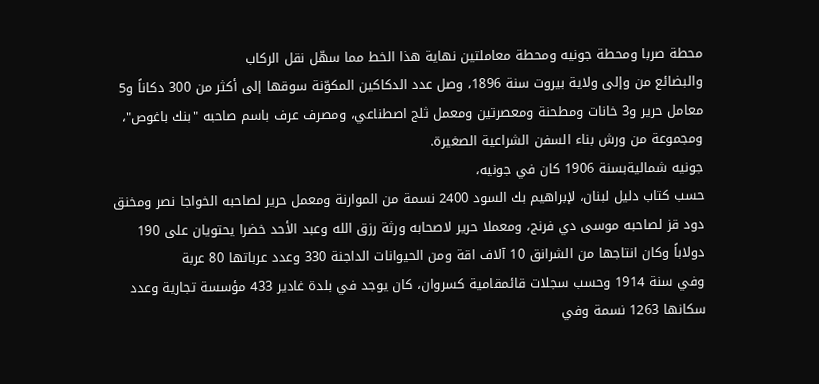محطة صربا ومحطة جونيه ومحطة معاملتين نهاية هذا الخط مما سهّل نقل الركاب
والبضائع من وإلى ولاية بيروت سنة 1896، وصل عدد الدكاكين المكوّنة سوقها إلى أكثر من 300 دكاناً و5
معامل حرير و3 خانات ومطحنة ومعصرتين ومعمل ثلج اصطناعي، ومصرف عرف باسم صاحبه "بنك باغوص"،
ومجموعة من ورش بناء السفن الشراعية الصغيرة.
جونيه شماليةبسنة 1906 كان في جونيه،
حسب كتاب دليل لبنان، لإبراهيم بك السود 2400 نسمة من الموارنة ومعمل حرير لصاحبه الخواجا نصر ومخنق
دود قز لصاحبه موسى دي فرنج، ومعملا حرير لاصحابه ورثة رزق الله وعبد الأحد خضرا يحتويان على 190
دولاباً وكان انتاجها من الشرانق 10 آلاف اقة ومن الحيوانات الداجنة 330 وعدد عرباتها 80 عربة
وفي سنة 1914 وحسب سجلات قائمقامية كسروان، كان يوجد في بلدة غادير 433 مؤسسة تجارية وعدد
سكانها 1263 نسمة وفي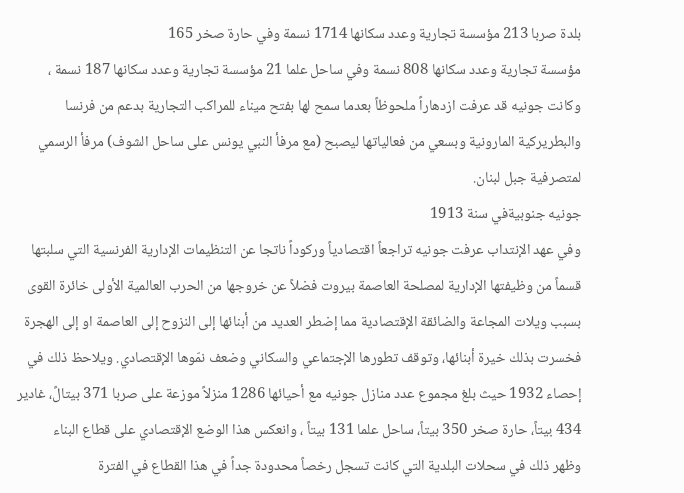بلدة صربا 213 مؤسسة تجارية وعدد سكانها 1714 نسمة وفي حارة صخر 165
مؤسسة تجارية وعدد سكانها 808 نسمة وفي ساحل علما 21 مؤسسة تجارية وعدد سكانها 187 نسمة ،
وكانت جونيه قد عرفت ازدهاراً ملحوظاً بعدما سمح لها بفتح ميناء للمراكب التجارية بدعم من فرنسا
والبطريركية المارونية وبسعي من فعالياتها ليصبح (مع مرفأ النبي يونس على ساحل الشوف) مرفأ الرسمي
لمتصرفية جبل لبنان.
جونيه جنوبيةفي سنة 1913
وفي عهد الإنتداب عرفت جونيه تراجعاً اقتصادياً وركوداً ناتجا عن التنظيمات الإدارية الفرنسية التي سلبتها
قسماً من وظيفتها الإدارية لمصلحة العاصمة بيروت فضلاً عن خروجها من الحرب العالمية الأولى خائرة القوى
بسبب ويلات المجاعة والضائقة الإقتصادية مما إضطر العديد من أبنائها إلى النزوح إلى العاصمة او إلى الهجرة
فخسرت بذلك خيرة أبنائها، وتوقف تطورها الإجتماعي والسكاني وضعف نمّوها الإقتصادي. ويلاحظ ذلك في
إحصاء 1932 حيث بلغ مجموع عدد منازل جونيه مع أحيائها 1286 منزلاً موزعة على صربا 371 بيتالً، غادير
434 بيتاً، حارة صخر 350 بيتاً، ساحل علما 131 بيتاً ، وانعكس هذا الوضع الإقتصادي على قطاع البناء
وظهر ذلك في سحلات البلدية التي كانت تسجل رخصاً محدودة جداً في هذا القطاع في الفترة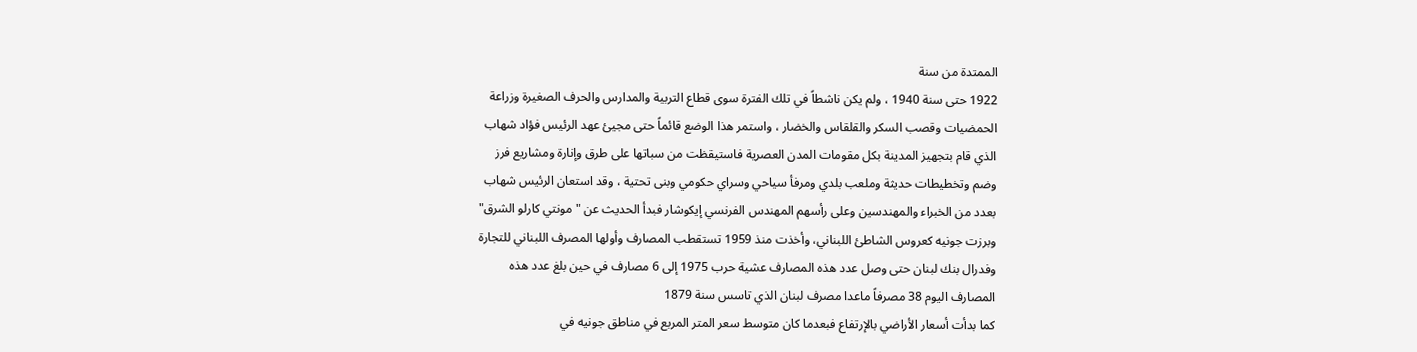الممتدة من سنة
1922 حتى سنة 1940 ، ولم يكن ناشطاً في تلك الفترة سوى قطاع التربية والمدارس والحرف الصغيرة وزراعة
الحمضيات وقصب السكر والقلقاس والخضار ، واستمر هذا الوضع قائماً حتى مجيئ عهد الرئيس فؤاد شهاب
الذي قام بتجهيز المدينة بكل مقومات المدن العصرية فاستيقظت من سباتها على طرق وإنارة ومشاريع فرز
وضم وتخطيطات حديثة وملعب بلدي ومرفأ سياحي وسراي حكومي وبنى تحتية ، وقد استعان الرئيس شهاب
بعدد من الخبراء والمهندسين وعلى رأسهم المهندس الفرنسي إيكوشار فبدأ الحديث عن "مونتي كارلو الشرق"
وبرزت جونيه كعروس الشاطئ اللبناني، وأخذت منذ 1959 تستقطب المصارف وأولها المصرف اللبناني للتجارة
وفدرال بنك لبنان حتى وصل عدد هذه المصارف عشية حرب 1975 إلى 6 مصارف في حين بلغ عدد هذه
المصارف اليوم 38 مصرفاً ماعدا مصرف لبنان الذي تاسس سنة 1879
كما بدأت أسعار الأراضي بالإرتفاع فبعدما كان متوسط سعر المتر المربع في مناطق جونيه في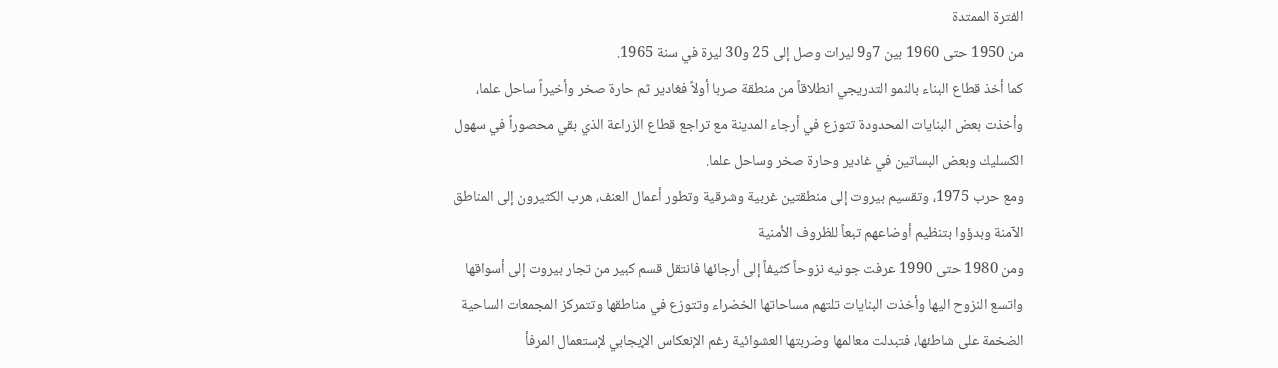الفترة الممتدة
من 1950 حتى 1960 بين 7و9 ليرات وصل إلى 25 و30 ليرة في سنة 1965.
كما أخذ قطاع البناء بالنمو التدريجي انطلاقاً من منطقة صربا أولاً فغادير ثم حارة صخر وأخيراً ساحل علما،
وأخذت بعض البنايات المحدودة تتوزع في أرجاء المدينة مع تراجع قطاع الزراعة الذي بقي محصوراً في سهول
الكسليك وبعض البساتين في غادير وحارة صخر وساحل علما.
ومع حرب 1975، وتقسيم بيروت إلى منطقتين غربية وشرقية وتطور أعمال العنف، هرب الكثيرون إلى المناطق
الآمنة وبدؤوا بتنظيم أوضاعهم تبعاً للظروف الأمنية
ومن 1980 حتى 1990 عرفت جونيه نزوحاً كثيفاً إلى أرجائها فانتقل قسم كبير من تجار بيروت إلى أسواقها
واتسع النزوح اليها وأخذت البنايات تلتهم مساحاتها الخضراء وتتوزع في مناطقها وتتمركز المجمعات الساحية
الضخمة على شاطئها، فتبدلت معالمها وضربتها العشوائية رغم الإنعكاس الإيجابي لإستعمال المرفأ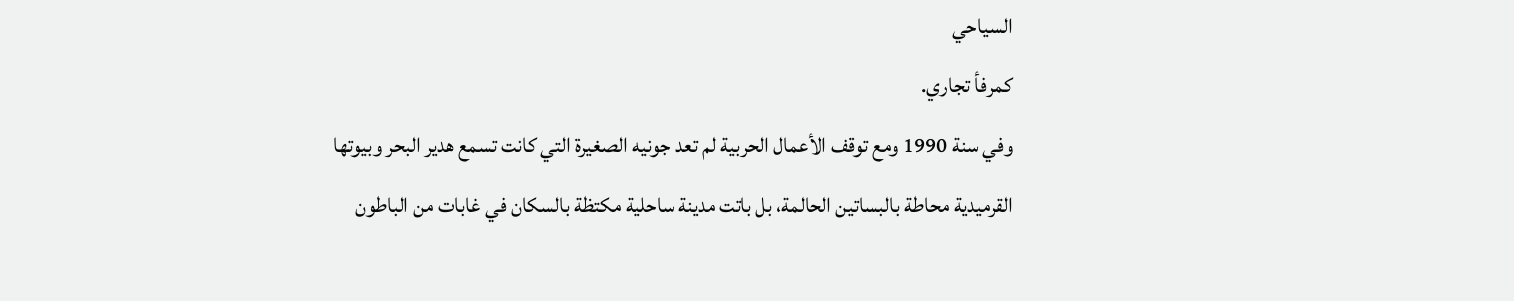السياحي
كمرفأ تجاري.
وفي سنة 1990 ومع توقف الأعمال الحربية لم تعد جونيه الصغيرة التي كانت تسمع هدير البحر وبيوتها
القرميدية محاطة بالبساتين الحالمة، بل باتت مدينة ساحلية مكتظة بالسكان في غابات من الباطون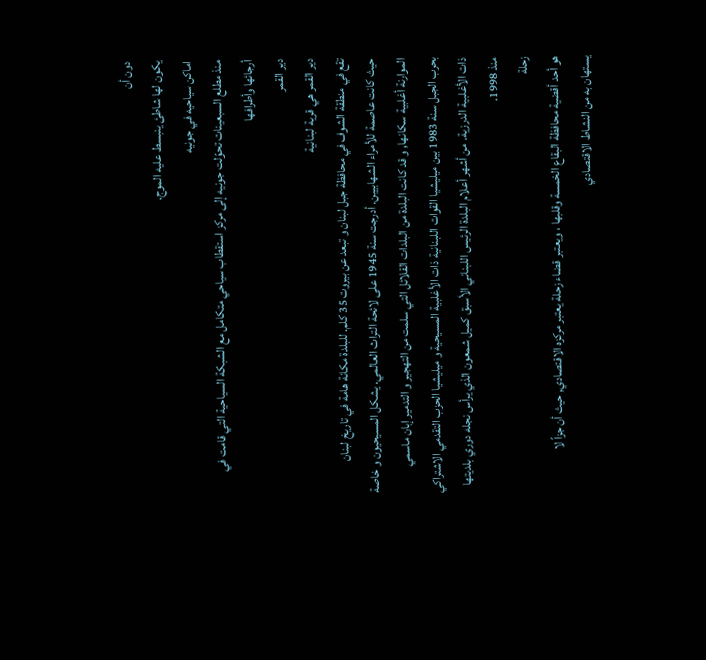دون أن
يكون لها شاطئ ينبسط عليه الموج.
اماكن سياحيه في جونيه
منذ مطلع السبعينات تحوّلت جونيه إلى مركز استقطاب سياحي متكامل مع الشبكة السياحية التي قامت في
أرجائها وأطرافها
دير القمر
دير القمر هي قرية لبنانية
تقع في منطقة الشوف في محافظة جبل لبنان و تبعد عن بيروت 35 كلم. للبلدة مكانة هامة في تاريخ لبنان
حيث كانت عاصمة للأمراء الشهابيين. أدرجت سنة 1945 على لائحة التراث العالمي. يشكل المسيحيون و خاصة
الموارنة أغلبية سكانها, و قد كانت البلدة من البلدات القلائل التي سلمت من التهجير و التدمير إبان ماسمي
بحرب الجبل سنة 1983 بين ميليشيا القوات اللبنانية ذات الأغلبية المسيحية و ميليشيا الحزب التقدمي الاشتراكي
ذات الأغلبية الدرزية. من أشهر أعلام البلدة الرئيس اللبناني الأسبق كميل شمعون الذي يرأس نجله دوري بلديتها
منذ 1998.
زحلة
هو أحد أقضية محافظة البقاع الخمسة وقلبها ، ويعتبر قضاء زحلة يعتبر مركزه الاقتصادي, حيث أن جزاً لا
يستهان به من النشاط الاقتصادي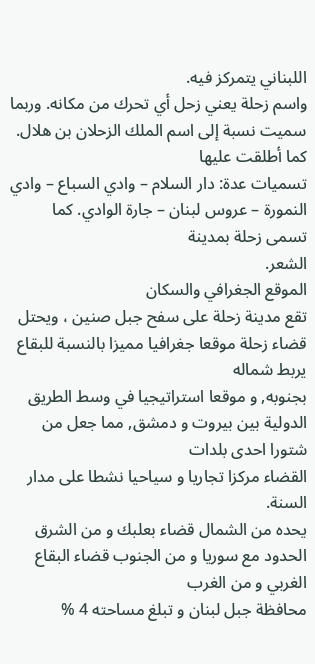اللبناني يتمركز فيه.
واسم زحلة يعني زحل أي تحرك من مكانه. وربما سميت نسبة إلى اسم الملك الزحلان بن هلال. كما أطلقت عليها
تسميات عدة: دار السلام – وادي السباع – وادي النمورة – عروس لبنان – جارة الوادي. كما تسمى زحلة بمدينة
الشعر.
الموقع الجغرافي والسكان
تقع مدينة زحلة على سفح جبل صنين ، ويحتل قضاء زحلة موقعا جغرافيا مميزا بالنسبة للبقاع يربط شماله
بجنوبه, و موقعا استراتيجيا في وسط الطريق الدولية بين بيروت و دمشق, مما جعل من شتورا احدى بلدات
القضاء مركزا تجاريا و سياحيا نشطا على مدار السنة.
يحده من الشمال قضاء بعلبك و من الشرق الحدود مع سوريا و من الجنوب قضاء البقاع الغربي و من الغرب
محافظة جبل لبنان و تبلغ مساحته 4 %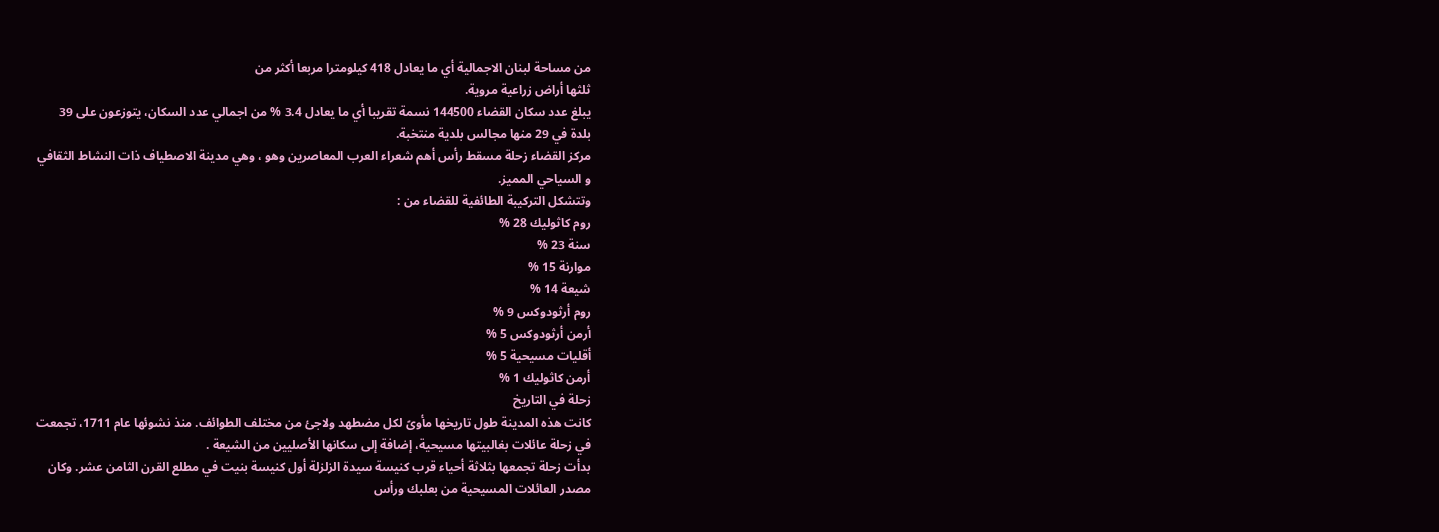من مساحة لبنان الاجمالية أي ما يعادل 418 كيلومترا مربعا أكثر من
ثلثها أراض زراعية مروية.
يبلغ عدد سكان القضاء 144500 نسمة تقريبا أي ما يعادل 3.4 % من اجمالي عدد السكان، يتوزعون على 39
بلدة في 29 منها مجالس بلدية منتخبة.
مركز القضاء زحلة مسقط رأس أهم شعراء العرب المعاصرين وهو ، وهي مدينة الاصطياف ذات النشاط الثقافي
و السياحي المميز.
وتتشكل التركيبة الطائفية للقضاء من :
روم كاثوليك 28 %
سنة 23 %
موارنة 15 %
شيعة 14 %
روم أرثودوكس 9 %
أرمن أرثودوكس 5 %
أقليات مسيحية 5 %
أرمن كاثوليك 1 %
زحلة في التاريخ
كانت هذه المدينة طول تاريخها مأوىً لكل مضطهد ولاجئ من مختلف الطوائف. منذ نشوئها عام 1711، تجمعت
في زحلة عائلات بغالبيتها مسيحية، إضافة إلى سكانها الأصليين من الشيعة .
بدأت زحلة تجمعها بثلاثة أحياء قرب كنيسة سيدة الزلزلة أول كنيسة بنيت في مطلع القرن الثامن عشر. وكان
مصدر العائلات المسيحية من بعلبك ورأس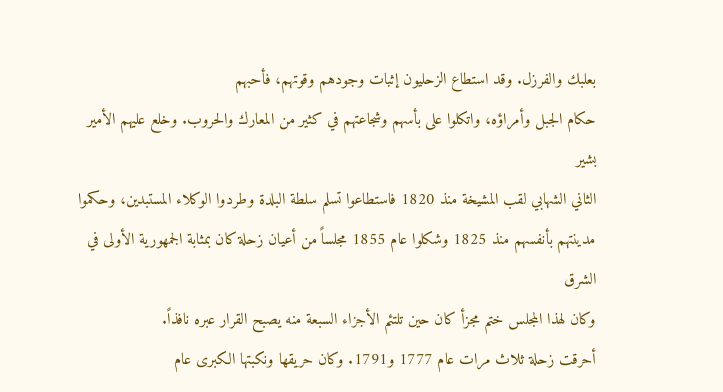بعلبك والفرزل. وقد استطاع الزحليون إثبات وجودهم وقوتهم، فأحبهم
حكام الجبل وأمراؤه، واتكلوا على بأسهم وشجاعتهم في كثير من المعارك والحروب. وخلع عليهم الأمير بشير
الثاني الشهابي لقب المشيخة منذ 1820 فاستطاعوا تسلم سلطة البلدة وطردوا الوكلاء المستبدين، وحكموا
مدينتهم بأنفسهم منذ 1825 وشكلوا عام 1855 مجلساً من أعيان زحلة كان بمثابة الجمهورية الأولى في الشرق
وكان لهذا المجلس ختم مجزأ كان حين تلتئم الأجزاء السبعة منه يصبح القرار عبره نافذاً.
أحرقت زحلة ثلاث مرات عام 1777 و1791. وكان حريقها ونكبتها الكبرى عام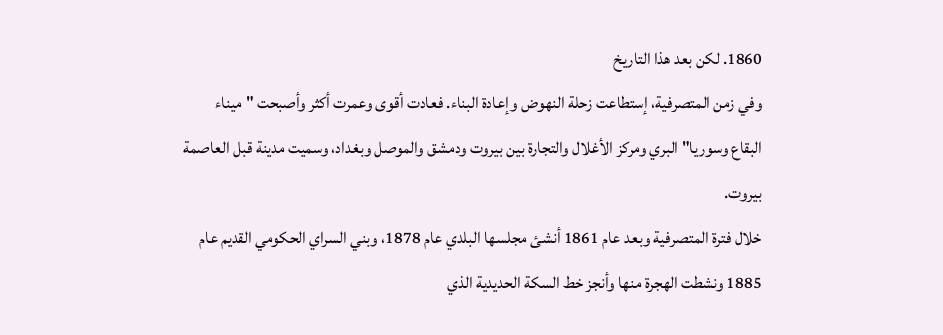1860. لكن بعد هذا التاريخ
وفي زمن المتصرفية، إستطاعت زحلة النهوض وإعادة البناء. فعادت أقوى وعمرت أكثر وأصبحت "ميناء
البقاع وسوريا" البري ومركز الأغلال والتجارة بين بيروت ودمشق والموصل وبغداد، وسميت مدينة قبل العاصمة
بيروت.
خلال فترة المتصرفية وبعد عام 1861 أنشئ مجلسها البلدي عام 1878، وبني السراي الحكومي القديم عام
1885 ونشطت الهجرة منها وأنجز خط السكة الحديدية الذي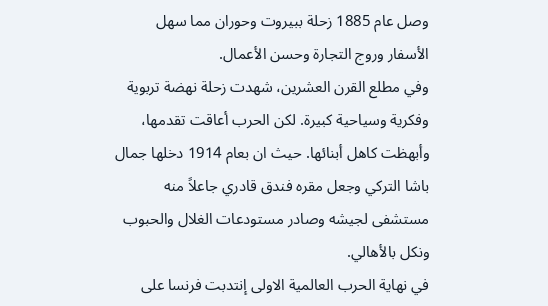وصل عام 1885 زحلة ببيروت وحوران مما سهل
الأسفار وروج التجارة وحسن الأعمال.
وفي مطلع القرن العشرين، شهدت زحلة نهضة تربوية وفكرية وسياحية كبيرة. لكن الحرب أعاقت تقدمها،
وأبهظت كاهل أبنائها. حيث ان بعام 1914 دخلها جمال باشا التركي وجعل مقره فندق قادري جاعلاً منه
مستشفى لجيشه وصادر مستودعات الغلال والحبوب ونكل بالأهالي.
في نهاية الحرب العالمية الاولى إنتدبت فرنسا على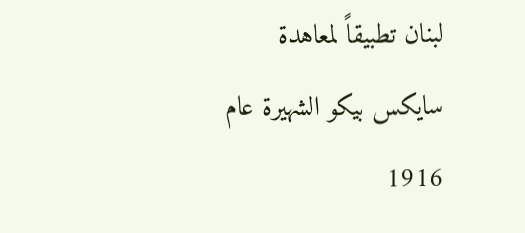لبنان تطبيقاً لمعاهدة سايكس بيكو الشهيرة عام 1916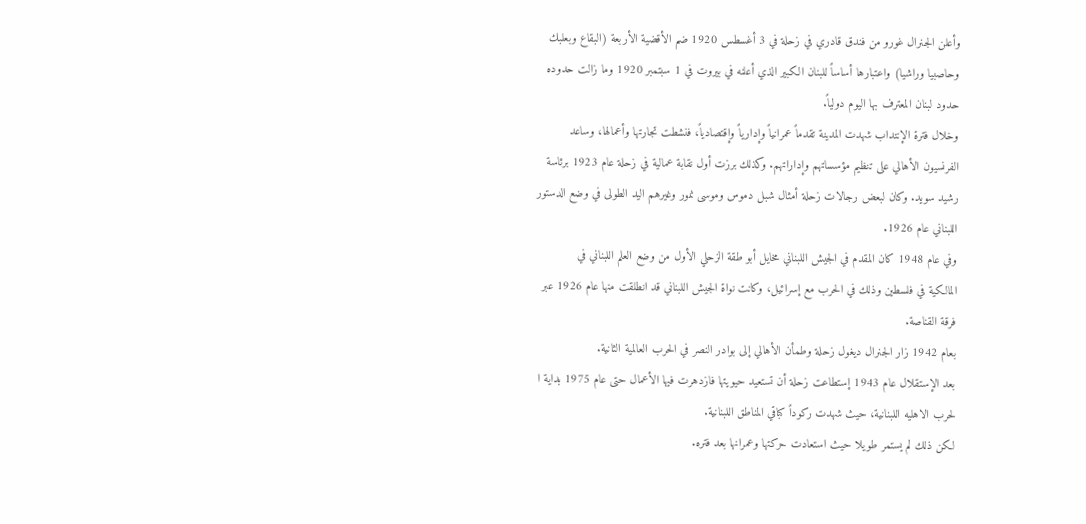وأعلن الجنرال غورو من فندق قادري في زحلة في 3 أغسطس 1920 ضم الأقضية الأربعة (البقاع وبعلبك
وحاصبيا وراشيا) واعتبارها أساساً للبنان الكبير الذي أعلنه في بيروت في 1 سبتمبر 1920 وما زالت حدوده
حدود لبنان المعترف بها اليوم دولياً.
وخلال فترة الإنتداب شهدت المدينة تقدماً عمرانياً وإدارياً وإقتصادياً، فنشطت تجارتها وأعمالها، وساعد
الفرنسيون الأهالي على تنظيم مؤسساتهم وإداراتهم. وكذلك برزت أول نقابة عمالية في زحلة عام 1923 برئاسة
رشيد سويد. وكان لبعض رجالات زحلة أمثال شبل دموس وموسى نمور وغيرهم اليد الطولى في وضع الدستور
اللبناني عام 1926.
وفي عام 1948 كان المقدم في الجيش اللبناني مخايل أبو طقة الزحلي الأول من وضع العلم اللبناني في
المالكية في فلسطين وذلك في الحرب مع إسرائيل، وكانت نواة الجيش اللبناني قد انطلقت منها عام 1926 عبر
فرقة القناصة.
بعام 1942 زار الجنرال ديغول زحلة وطمأن الأهالي إلى بوادر النصر في الحرب العالمية الثانية.
بعد الإستقلال عام 1943 إستطاعت زحلة أن تستعيد حيويتها فازدهرت فيها الأعمال حتى عام 1975 بداية ا
لحرب الاهليه اللبنانية، حيث شهدت ركوداً كباقي المناطق اللبنانية.
لكن ذلك لم يستمر طويلا حيث استعادت حركتها وعمرانها بعد فتره.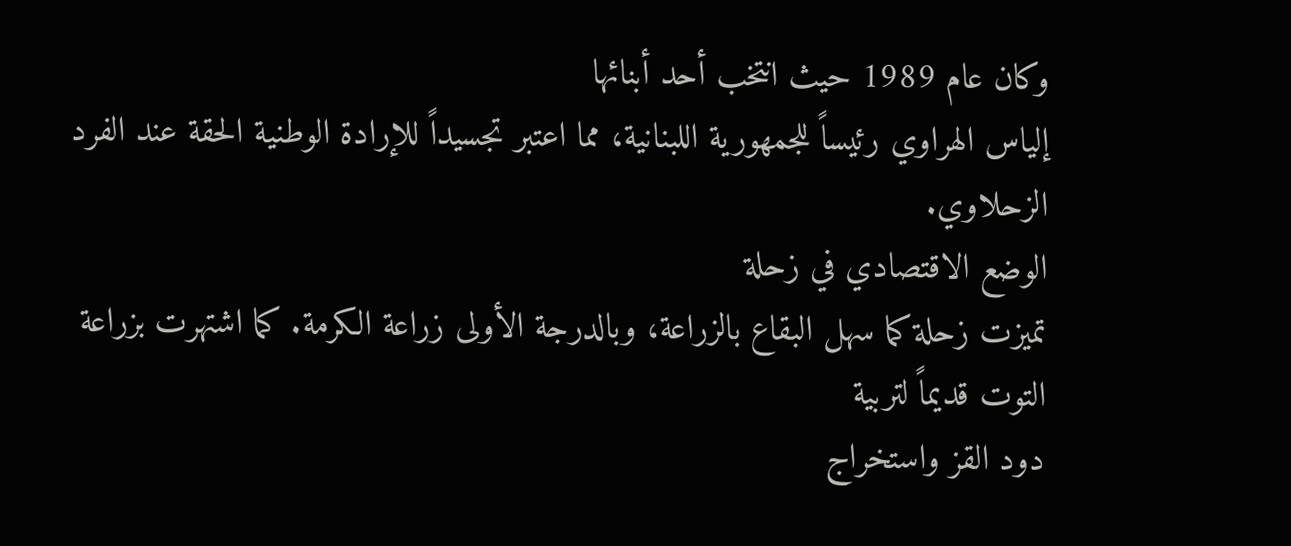وكان عام 1989 حيث انتخب أحد أبنائها
إلياس الهراوي رئيساً للجمهورية اللبنانية، مما اعتبر تجسيداً للإرادة الوطنية الحقة عند الفرد الزحلاوي.
الوضع الاقتصادي في زحلة
تميزت زحلة كما سهل البقاع بالزراعة، وبالدرجة الأولى زراعة الكرمة. كما اشتهرت بزراعة التوت قديماً لتربية
دود القز واستخراج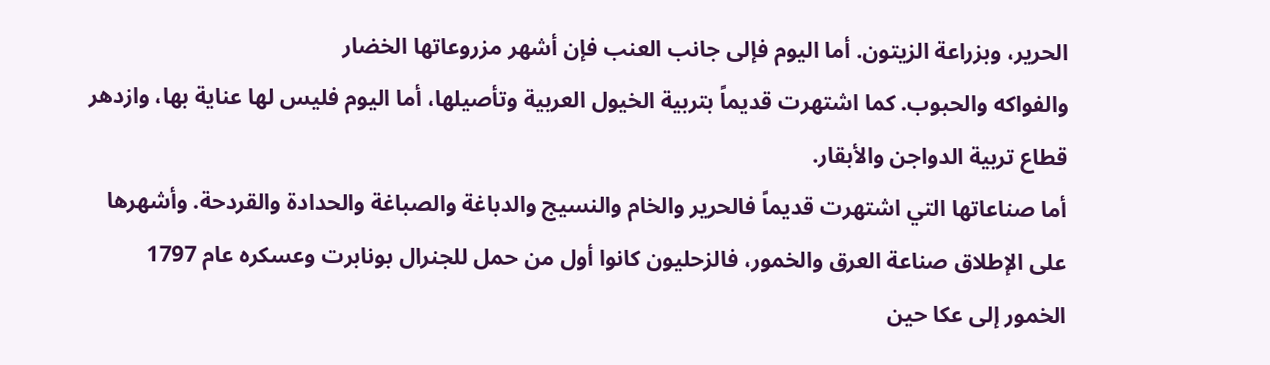الحرير، وبزراعة الزيتون. أما اليوم فإلى جانب العنب فإن أشهر مزروعاتها الخضار
والفواكه والحبوب. كما اشتهرت قديماً بتربية الخيول العربية وتأصيلها، أما اليوم فليس لها عناية بها، وازدهر
قطاع تربية الدواجن والأبقار.
أما صناعاتها التي اشتهرت قديماً فالحرير والخام والنسيج والدباغة والصباغة والحدادة والقردحة. وأشهرها
على الإطلاق صناعة العرق والخمور، فالزحليون كانوا أول من حمل للجنرال بونابرت وعسكره عام 1797
الخمور إلى عكا حين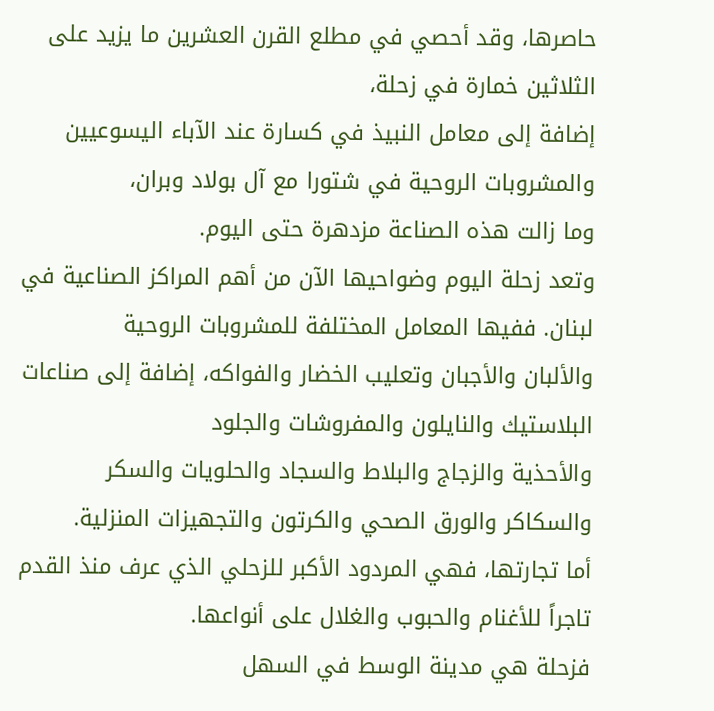حاصرها، وقد أحصي في مطلع القرن العشرين ما يزيد على الثلاثين خمارة في زحلة،
إضافة إلى معامل النبيذ في كسارة عند الآباء اليسوعيين والمشروبات الروحية في شتورا مع آل بولاد وبران،
وما زالت هذه الصناعة مزدهرة حتى اليوم.
وتعد زحلة اليوم وضواحيها الآن من أهم المراكز الصناعية في لبنان. ففيها المعامل المختلفة للمشروبات الروحية
والألبان والأجبان وتعليب الخضار والفواكه، إضافة إلى صناعات البلاستيك والنايلون والمفروشات والجلود
والأحذية والزجاج والبلاط والسجاد والحلويات والسكر والسكاكر والورق الصحي والكرتون والتجهيزات المنزلية.
أما تجارتها، فهي المردود الأكبر للزحلي الذي عرف منذ القدم تاجراً للأغنام والحبوب والغلال على أنواعها.
فزحلة هي مدينة الوسط في السهل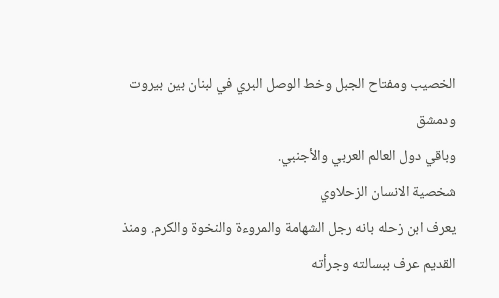الخصيب ومفتاح الجبل وخط الوصل البري في لبنان بين بيروت ودمشق
وباقي دول العالم العربي والأجنبي.
شخصية الانسان الزحلاوي
يعرف ابن زحله بانه رجل الشهامة والمروءة والنخوة والكرم. ومنذ القديم عرف ببسالته وجرأته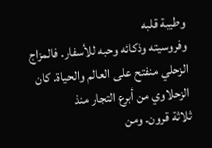وطيبة قلبه
وفروسيته وذكائه وحبه للأسفار. فالمزاج الزحلي منفتح على العالم والحياة. كان الزحلاوي من أبرع التجار منذ
ثلاثة قرون. ومن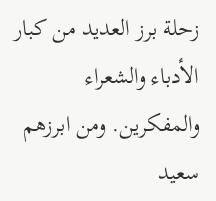زحلة برز العديد من كبار الأدباء والشعراء والمفكرين. ومن ابرزهم سعيد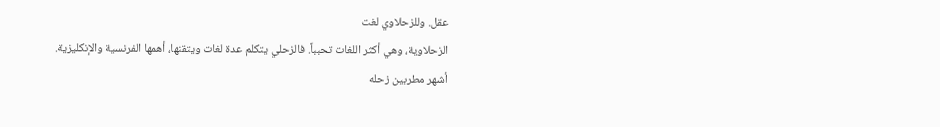عقل. وللزحلاوي لغت
الزحلاوية، وهي أكثر اللغات تحبباً. فالزحلي يتكلم عدة لغات ويتقنها، أهمها الفرنسية والإنكليزية.
أشهر مطربين زحله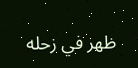ظهر في زحله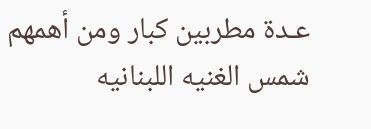عـدة مطربين كبار ومن أهمهم شمس الغنيه اللبنانيه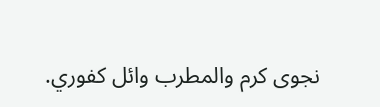نجوى كرم والمطرب وائل كفوري.